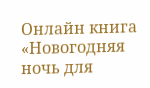Онлайн книга «Новогодняя ночь для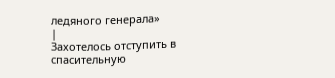ледяного генерала»
|
Захотелось отступить в спасительную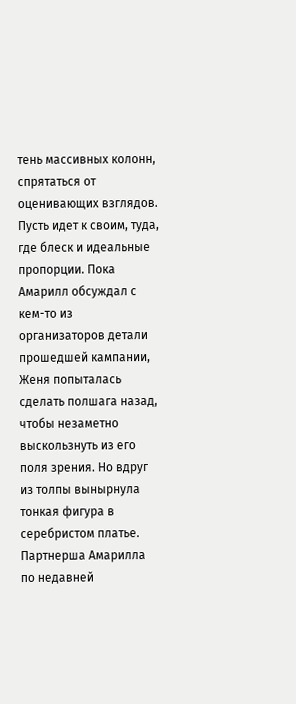тень массивных колонн, спрятаться от оценивающих взглядов. Пусть идет к своим, туда, где блеск и идеальные пропорции. Пока Амарилл обсуждал с кем-то из организаторов детали прошедшей кампании, Женя попыталась сделать полшага назад, чтобы незаметно выскользнуть из его поля зрения. Но вдруг из толпы вынырнула тонкая фигура в серебристом платье. Партнерша Амарилла по недавней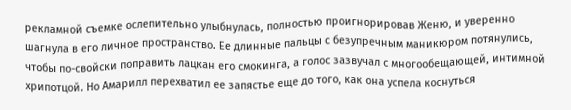рекламной съемке ослепительно улыбнулась, полностью проигнорировав Женю, и уверенно шагнула в его личное пространство. Ее длинные пальцы с безупречным маникюром потянулись, чтобы по-свойски поправить лацкан его смокинга, а голос зазвучал с многообещающей, интимной хрипотцой. Но Амарилл перехватил ее запястье еще до того, как она успела коснуться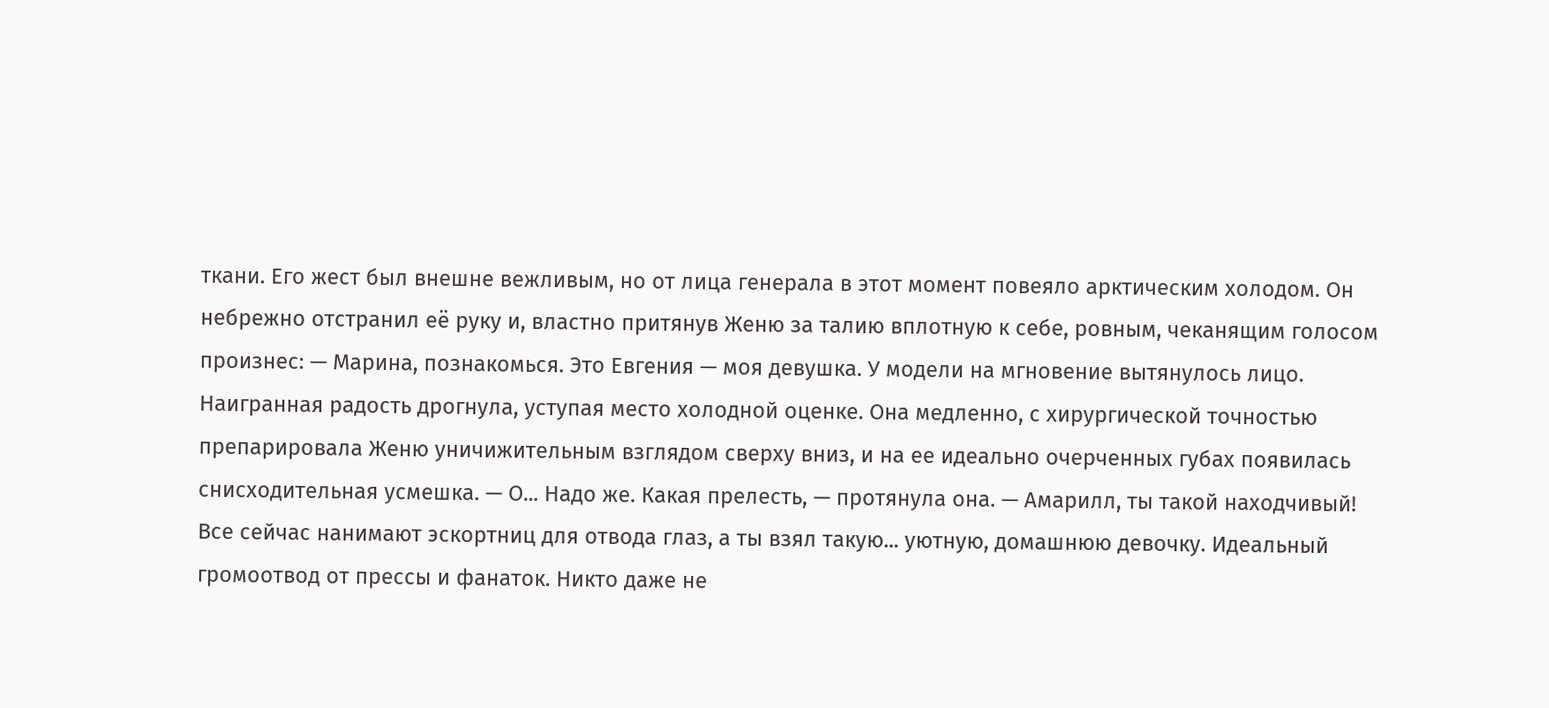ткани. Его жест был внешне вежливым, но от лица генерала в этот момент повеяло арктическим холодом. Он небрежно отстранил её руку и, властно притянув Женю за талию вплотную к себе, ровным, чеканящим голосом произнес: — Марина, познакомься. Это Евгения — моя девушка. У модели на мгновение вытянулось лицо. Наигранная радость дрогнула, уступая место холодной оценке. Она медленно, с хирургической точностью препарировала Женю уничижительным взглядом сверху вниз, и на ее идеально очерченных губах появилась снисходительная усмешка. — О... Надо же. Какая прелесть, — протянула она. — Амарилл, ты такой находчивый! Все сейчас нанимают эскортниц для отвода глаз, а ты взял такую... уютную, домашнюю девочку. Идеальный громоотвод от прессы и фанаток. Никто даже не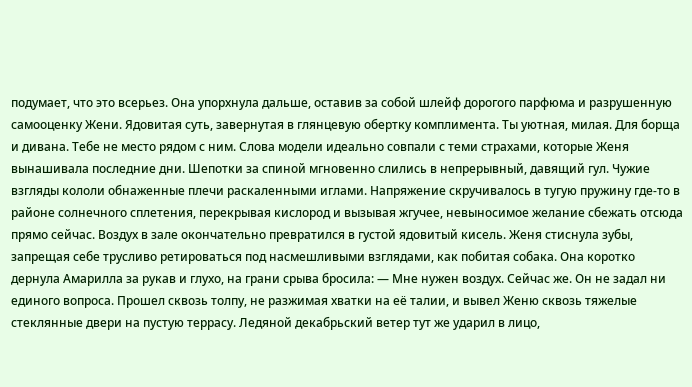подумает, что это всерьез. Она упорхнула дальше, оставив за собой шлейф дорогого парфюма и разрушенную самооценку Жени. Ядовитая суть, завернутая в глянцевую обертку комплимента. Ты уютная, милая. Для борща и дивана. Тебе не место рядом с ним. Слова модели идеально совпали с теми страхами, которые Женя вынашивала последние дни. Шепотки за спиной мгновенно слились в непрерывный, давящий гул. Чужие взгляды кололи обнаженные плечи раскаленными иглами. Напряжение скручивалось в тугую пружину где-то в районе солнечного сплетения, перекрывая кислород и вызывая жгучее, невыносимое желание сбежать отсюда прямо сейчас. Воздух в зале окончательно превратился в густой ядовитый кисель. Женя стиснула зубы, запрещая себе трусливо ретироваться под насмешливыми взглядами, как побитая собака. Она коротко дернула Амарилла за рукав и глухо, на грани срыва бросила: — Мне нужен воздух. Сейчас же. Он не задал ни единого вопроса. Прошел сквозь толпу, не разжимая хватки на её талии, и вывел Женю сквозь тяжелые стеклянные двери на пустую террасу. Ледяной декабрьский ветер тут же ударил в лицо,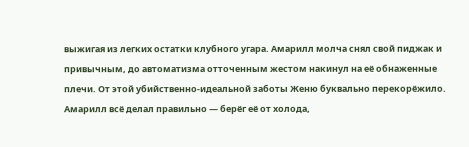выжигая из легких остатки клубного угара. Амарилл молча снял свой пиджак и привычным, до автоматизма отточенным жестом накинул на её обнаженные плечи. От этой убийственно-идеальной заботы Женю буквально перекорёжило. Амарилл всё делал правильно — берёг её от холода,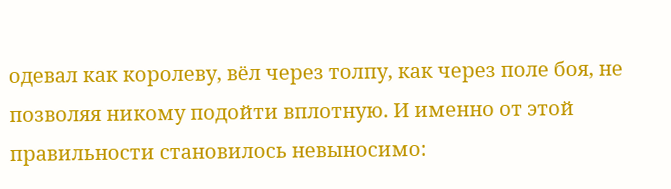одевал как королеву, вёл через толпу, как через поле боя, не позволяя никому подойти вплотную. И именно от этой правильности становилось невыносимо: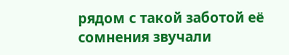рядом с такой заботой её сомнения звучали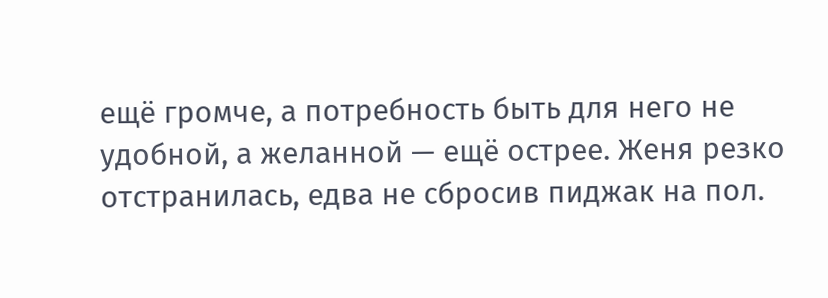ещё громче, а потребность быть для него не удобной, а желанной — ещё острее. Женя резко отстранилась, едва не сбросив пиджак на пол.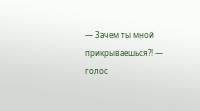— Зачем ты мной прикрываешься?! — голос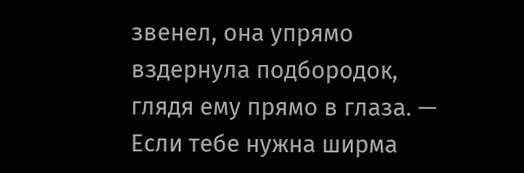звенел, она упрямо вздернула подбородок, глядя ему прямо в глаза. — Если тебе нужна ширма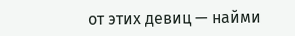от этих девиц — найми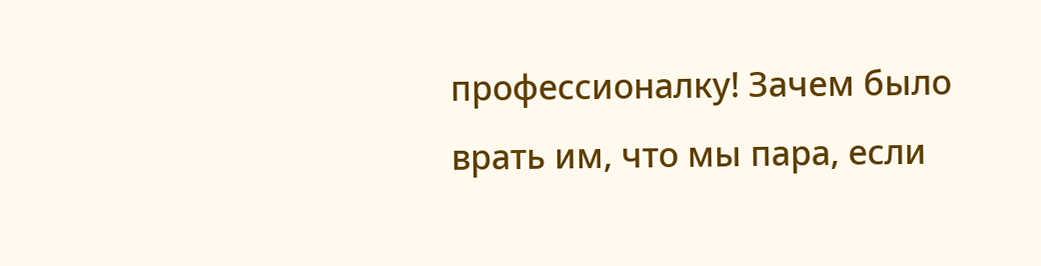профессионалку! Зачем было врать им, что мы пара, если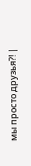мы просто друзья?! |